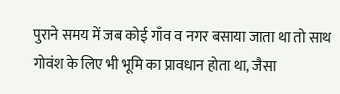पुराने समय में जब कोई गाँव व नगर बसाया जाता था तो साथ गोवंश के लिए भी भूमि का प्रावधान होता था, जैसा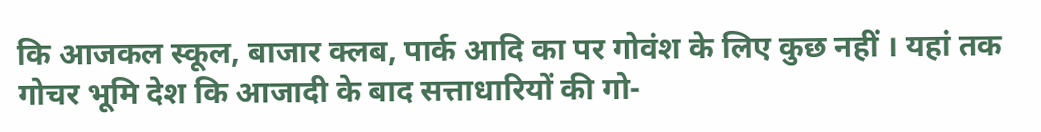कि आजकल स्कूल, बाजार क्लब, पार्क आदि का पर गोवंश के लिए कुछ नहीं । यहां तक गोचर भूमि देश कि आजादी के बाद सत्ताधारियों की गो-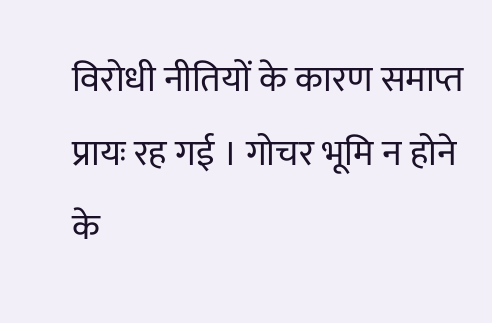विरोधी नीतियों के कारण समाप्त प्रायः रह गई । गोचर भूमि न होने के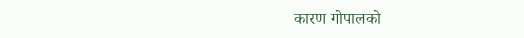कारण गोपालको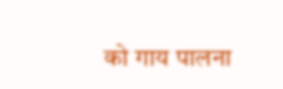को गाय पालना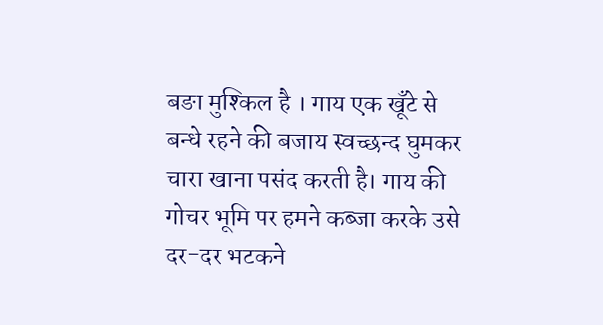बङा मुश्किल है । गाय एक खूँटे से बन्धे रहने की बजाय स्वच्छन्द घुमकर चारा खाना पसंद करती है। गाय की गोचर भूमि पर हमने कब्जा करके उसे दर-दर भटकने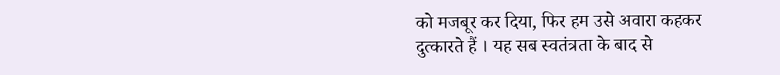को मजबूर कर दिया, फिर हम उसे अवारा कहकर दुत्कारते हैं । यह सब स्वतंत्रता के बाद से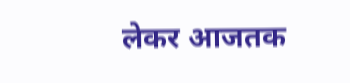लेकर आजतक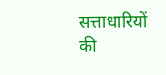सत्ताधारियों की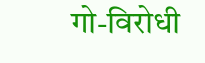गो-विरोधी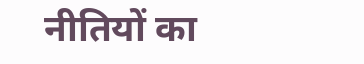नीतियों का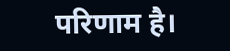परिणाम है।